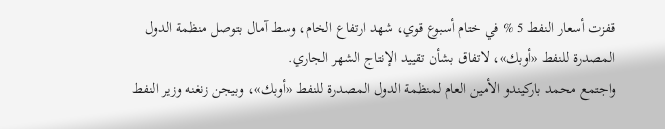قفزت أسعار النفط 5 % في ختام أسبوع قوي، شهد ارتفاع الخام، وسط آمال بتوصل منظمة الدول المصدرة للنفط «أوبك»، لاتفاق بشأن تقييد الإنتاج الشهر الجاري.
واجتمع محمد باركيندو الأمين العام لمنظمة الدول المصدرة للنفط «أوبك»، وبيجن زنغنه وزير النفط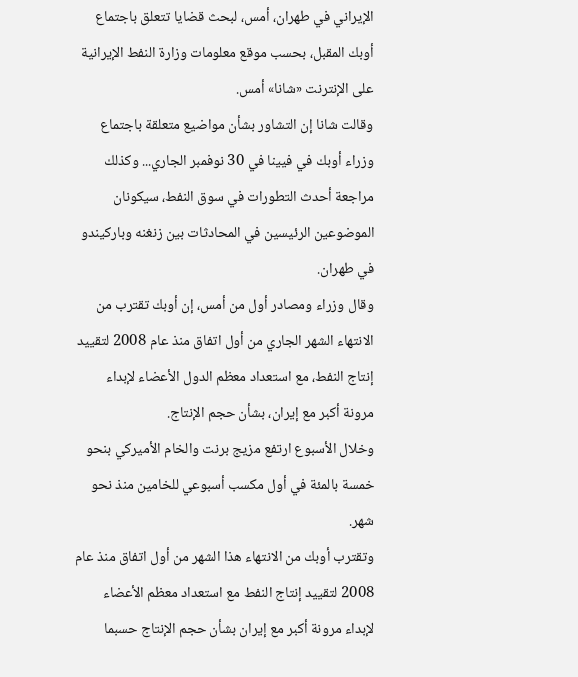الإيراني في طهران، أمس، لبحث قضايا تتعلق باجتماع أوبك المقبل، بحسب موقع معلومات وزارة النفط الإيرانية على الإنترنت «شانا» أمس.
وقالت شانا إن التشاور بشأن مواضيع متعلقة باجتماع وزراء أوبك في فيينا في 30 نوفمبر الجاري... وكذلك مراجعة أحدث التطورات في سوق النفط، سيكونان الموضوعين الرئيسين في المحادثات بين زنغنه وباركيندو في طهران.
وقال وزراء ومصادر أول من أمس، إن أوبك تقترب من الانتهاء الشهر الجاري من أول اتفاق منذ عام 2008 لتقييد إنتاج النفط، مع استعداد معظم الدول الأعضاء لإبداء مرونة أكبر مع إيران، بشأن حجم الإنتاج.
وخلال الأسبوع ارتفع مزيج برنت والخام الأميركي بنحو خمسة بالمئة في أول مكسب أسبوعي للخامين منذ نحو شهر.
وتقترب أوبك من الانتهاء هذا الشهر من أول اتفاق منذ عام 2008 لتقييد إنتاج النفط مع استعداد معظم الأعضاء لإبداء مرونة أكبر مع إيران بشأن حجم الإنتاج حسبما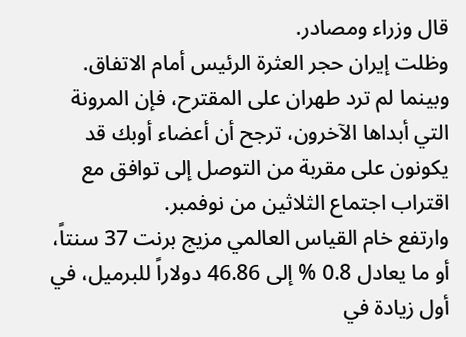قال وزراء ومصادر.
وظلت إيران حجر العثرة الرئيس أمام الاتفاق. وبينما لم ترد طهران على المقترح، فإن المرونة التي أبداها الآخرون، ترجح أن أعضاء أوبك قد يكونون على مقربة من التوصل إلى توافق مع اقتراب اجتماع الثلاثين من نوفمبر.
وارتفع خام القياس العالمي مزيج برنت 37 سنتاً، أو ما يعادل 0.8 % إلى 46.86 دولاراً للبرميل، في أول زيادة في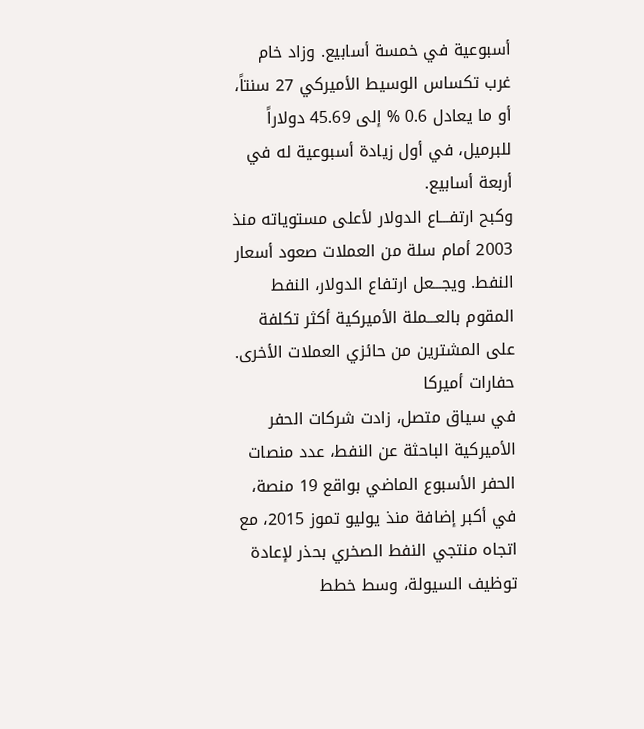أسبوعية في خمسة أسابيع. وزاد خام غرب تكساس الوسيط الأميركي 27 سنتاً، أو ما يعادل 0.6 % إلى 45.69 دولاراً للبرميل، في أول زيادة أسبوعية له في أربعة أسابيع.
وكبح ارتفـــاع الدولار لأعلى مستوياته منذ 2003 أمام سلة من العملات صعود أسعار النفط. ويجـــعل ارتفاع الدولار، النفط المقوم بالعـــملة الأميركية أكثر تكلفة على المشترين من حائزي العملات الأخرى.
حفارات أميركا
في سياق متصل، زادت شركات الحفر الأميركية الباحثة عن النفط، عدد منصات الحفر الأسبوع الماضي بواقع 19 منصة، في أكبر إضافة منذ يوليو تموز 2015، مع اتجاه منتجي النفط الصخري بحذر لإعادة توظيف السيولة، وسط خطط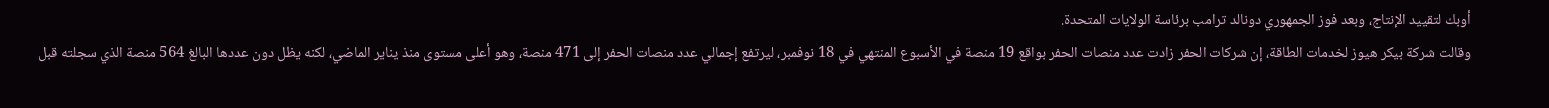أوبك لتقييد الإنتاج، وبعد فوز الجمهوري دونالد ترامب برئاسة الولايات المتحدة.
وقالت شركة بيكر هيوز لخدمات الطاقة، إن شركات الحفر زادت عدد منصات الحفر بواقع 19 منصة في الأسبوع المنتهي في 18 نوفمبر، ليرتفع إجمالي عدد منصات الحفر إلى 471 منصة، وهو أعلى مستوى منذ يناير الماضي، لكنه يظل دون عددها البالغ 564 منصة الذي سجلته قبل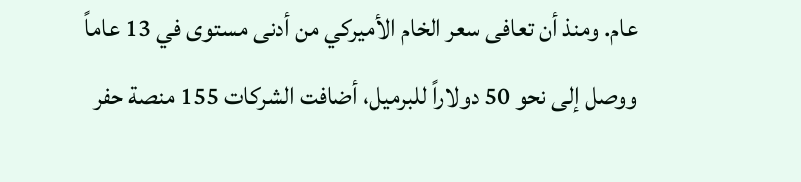عام. ومنذ أن تعافى سعر الخام الأميركي من أدنى مستوى في 13 عاماً ووصل إلى نحو 50 دولاراً للبرميل، أضافت الشركات 155 منصة حفر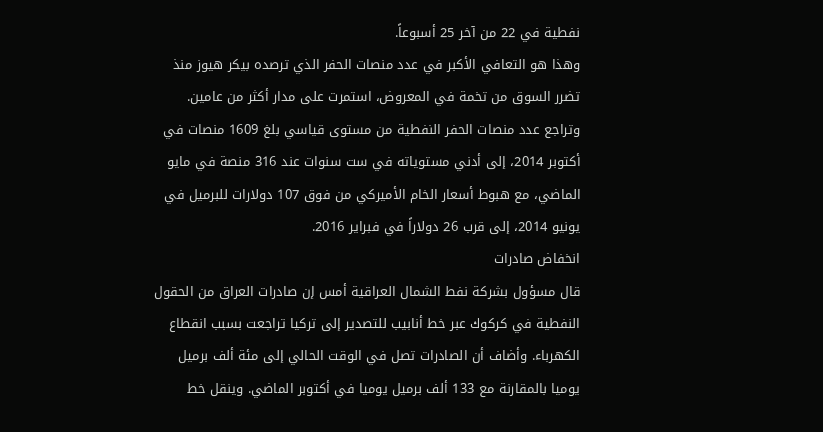نفطية في 22 من آخر 25 أسبوعاً.
وهذا هو التعافي الأكبر في عدد منصات الحفر الذي ترصده بيكر هيوز منذ تضرر السوق من تخمة في المعروض، استمرت على مدار أكثر من عامين. وتراجع عدد منصات الحفر النفطية من مستوى قياسي بلغ 1609 منصات في أكتوبر 2014، إلى أدني مستوياته في ست سنوات عند 316 منصة في مايو الماضي، مع هبوط أسعار الخام الأميركي من فوق 107 دولارات للبرميل في يونيو 2014، إلى قرب 26 دولاراً في فبراير 2016.
انخفاض صادرات
قال مسؤول بشركة نفط الشمال العراقية أمس إن صادرات العراق من الحقول النفطية في كركوك عبر خط أنابيب للتصدير إلى تركيا تراجعت بسبب انقطاع الكهرباء. وأضاف أن الصادرات تصل في الوقت الحالي إلى مئة ألف برميل يوميا بالمقارنة مع 133 ألف برميل يوميا في أكتوبر الماضي. وينقل خط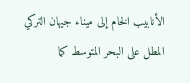الأنابيب الخام إلى ميناء جيهان التركي المطل على البحر المتوسط كما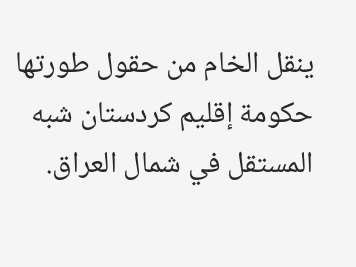ينقل الخام من حقول طورتها حكومة إقليم كردستان شبه المستقل في شمال العراق.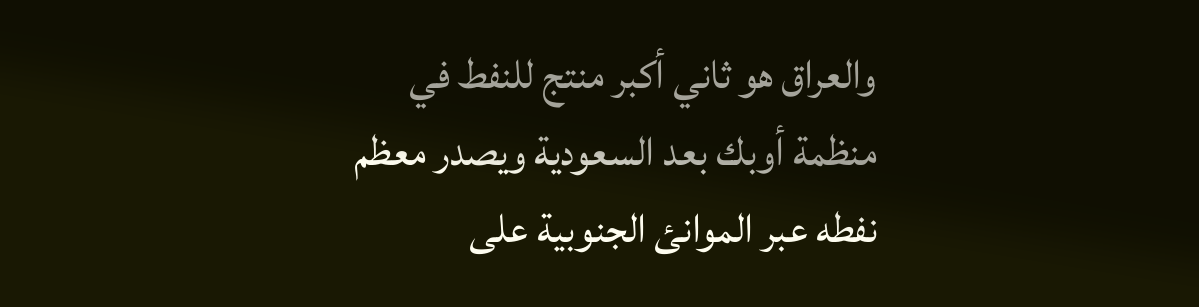والعراق هو ثاني أكبر منتج للنفط في منظمة أوبك بعد السعودية ويصدر معظم نفطه عبر الموانئ الجنوبية على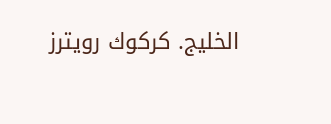الخليج. كركوك رويترز